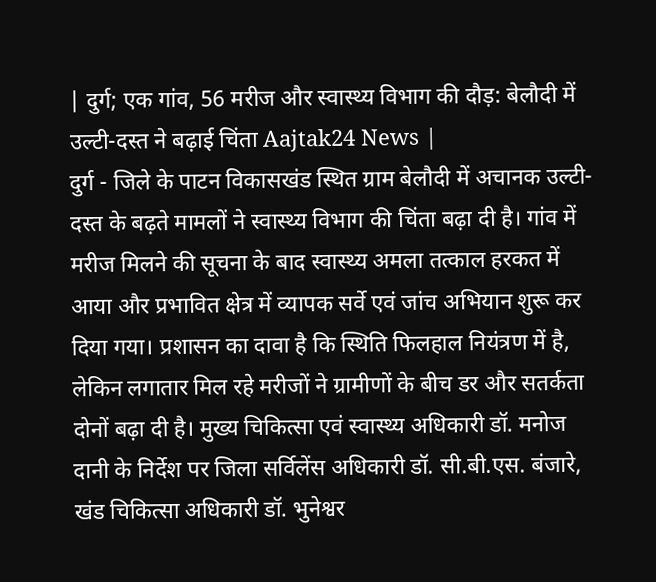| दुर्ग; एक गांव, 56 मरीज और स्वास्थ्य विभाग की दौड़: बेलौदी में उल्टी-दस्त ने बढ़ाई चिंता Aajtak24 News |
दुर्ग - जिले के पाटन विकासखंड स्थित ग्राम बेलौदी में अचानक उल्टी-दस्त के बढ़ते मामलों ने स्वास्थ्य विभाग की चिंता बढ़ा दी है। गांव में मरीज मिलने की सूचना के बाद स्वास्थ्य अमला तत्काल हरकत में आया और प्रभावित क्षेत्र में व्यापक सर्वे एवं जांच अभियान शुरू कर दिया गया। प्रशासन का दावा है कि स्थिति फिलहाल नियंत्रण में है, लेकिन लगातार मिल रहे मरीजों ने ग्रामीणों के बीच डर और सतर्कता दोनों बढ़ा दी है। मुख्य चिकित्सा एवं स्वास्थ्य अधिकारी डॉ. मनोज दानी के निर्देश पर जिला सर्विलेंस अधिकारी डॉ. सी.बी.एस. बंजारे, खंड चिकित्सा अधिकारी डॉ. भुनेश्वर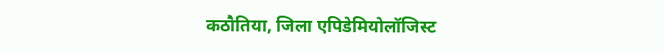कठौतिया, जिला एपिडेमियोलॉजिस्ट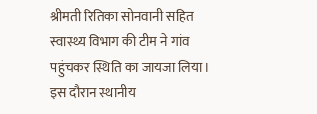श्रीमती रितिका सोनवानी सहित स्वास्थ्य विभाग की टीम ने गांव पहुंचकर स्थिति का जायजा लिया। इस दौरान स्थानीय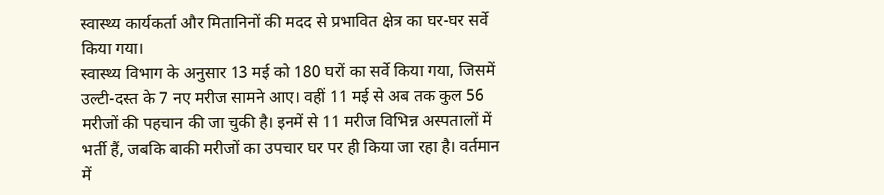स्वास्थ्य कार्यकर्ता और मितानिनों की मदद से प्रभावित क्षेत्र का घर-घर सर्वे किया गया।
स्वास्थ्य विभाग के अनुसार 13 मई को 180 घरों का सर्वे किया गया, जिसमें उल्टी-दस्त के 7 नए मरीज सामने आए। वहीं 11 मई से अब तक कुल 56 मरीजों की पहचान की जा चुकी है। इनमें से 11 मरीज विभिन्न अस्पतालों में भर्ती हैं, जबकि बाकी मरीजों का उपचार घर पर ही किया जा रहा है। वर्तमान में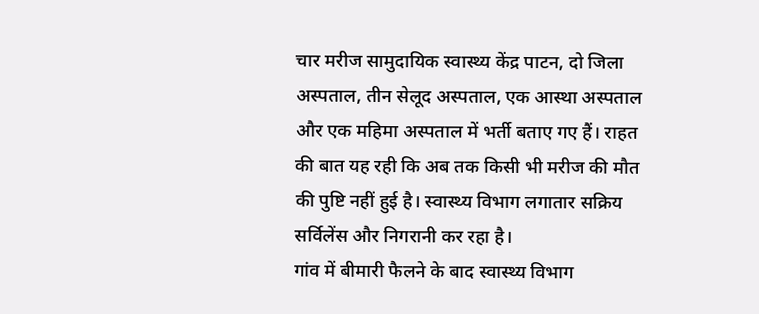चार मरीज सामुदायिक स्वास्थ्य केंद्र पाटन, दो जिला अस्पताल, तीन सेलूद अस्पताल, एक आस्था अस्पताल और एक महिमा अस्पताल में भर्ती बताए गए हैं। राहत की बात यह रही कि अब तक किसी भी मरीज की मौत की पुष्टि नहीं हुई है। स्वास्थ्य विभाग लगातार सक्रिय सर्विलेंस और निगरानी कर रहा है।
गांव में बीमारी फैलने के बाद स्वास्थ्य विभाग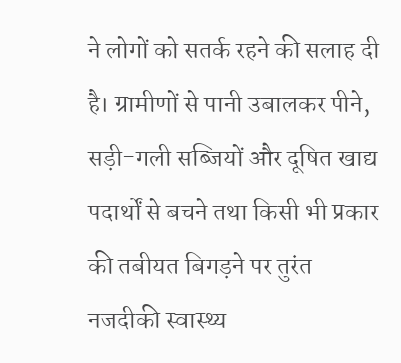ने लोगों को सतर्क रहने की सलाह दी है। ग्रामीणों से पानी उबालकर पीने, सड़ी-गली सब्जियों और दूषित खाद्य पदार्थों से बचने तथा किसी भी प्रकार की तबीयत बिगड़ने पर तुरंत नजदीकी स्वास्थ्य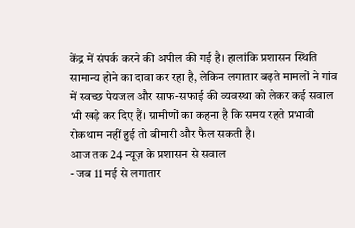केंद्र में संपर्क करने की अपील की गई है। हालांकि प्रशासन स्थिति सामान्य होने का दावा कर रहा है, लेकिन लगातार बढ़ते मामलों ने गांव में स्वच्छ पेयजल और साफ-सफाई की व्यवस्था को लेकर कई सवाल भी खड़े कर दिए हैं। ग्रामीणों का कहना है कि समय रहते प्रभावी रोकथाम नहीं हुई तो बीमारी और फैल सकती है।
आज तक 24 न्यूज़ के प्रशासन से सवाल
- जब 11 मई से लगातार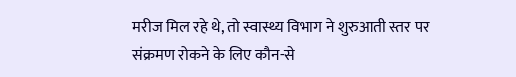मरीज मिल रहे थे, तो स्वास्थ्य विभाग ने शुरुआती स्तर पर संक्रमण रोकने के लिए कौन-से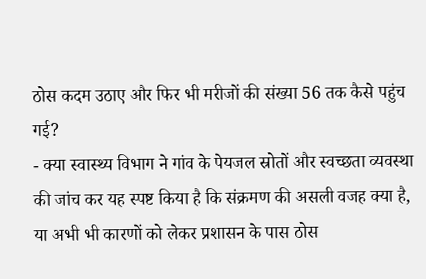ठोस कदम उठाए और फिर भी मरीजों की संख्या 56 तक कैसे पहुंच गई?
- क्या स्वास्थ्य विभाग ने गांव के पेयजल स्रोतों और स्वच्छता व्यवस्था की जांच कर यह स्पष्ट किया है कि संक्रमण की असली वजह क्या है, या अभी भी कारणों को लेकर प्रशासन के पास ठोस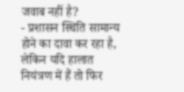जवाब नहीं है?
- प्रशासन स्थिति सामान्य होने का दावा कर रहा है, लेकिन यदि हालात नियंत्रण में हैं तो फिर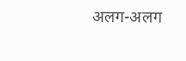अलग-अलग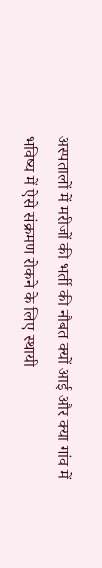अस्पतालों में मरीजों की भर्ती की नौबत क्यों आई और क्या गांव में भविष्य में ऐसे संक्रमण रोकने के लिए स्थायी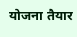योजना तैयार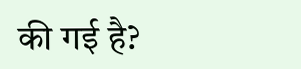की गई है?